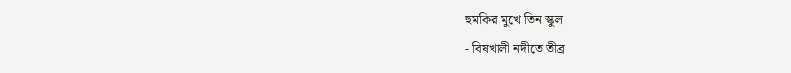হুমকির মুখে তিন স্কুল
- বিষখালী নদীতে তীব্র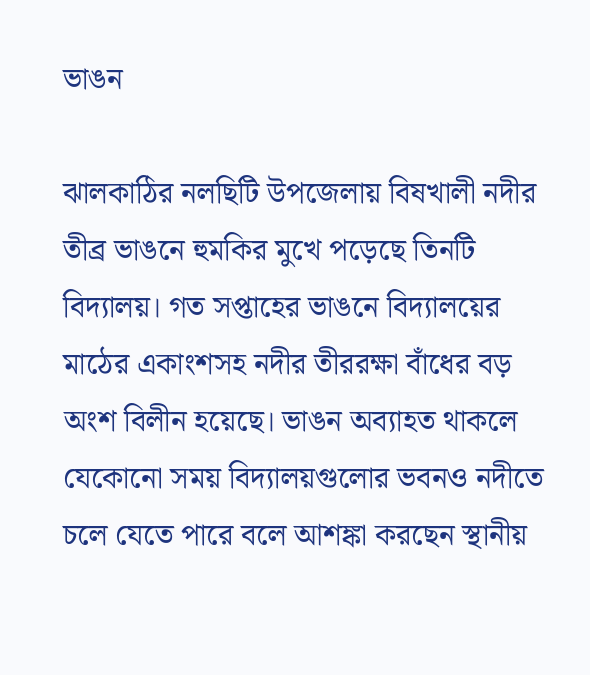ভাঙন

ঝালকাঠির নলছিটি উপজেলায় বিষখালী নদীর তীব্র ভাঙনে হুমকির মুখে পড়েছে তিনটি বিদ্যালয়। গত সপ্তাহের ভাঙনে বিদ্যালয়ের মাঠের একাংশসহ নদীর তীররক্ষা বাঁধের বড় অংশ বিলীন হয়েছে। ভাঙন অব্যাহত থাকলে যেকোনো সময় বিদ্যালয়গুলোর ভবনও নদীতে চলে যেতে পারে বলে আশঙ্কা করছেন স্থানীয়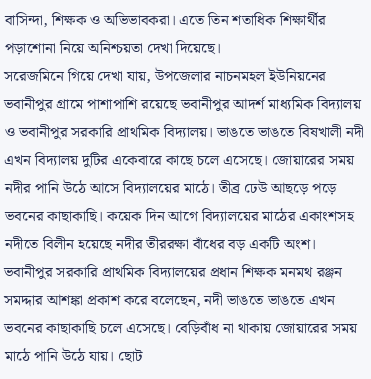বাসিন্দা, শিক্ষক ও অভিভাবকরা। এতে তিন শতাধিক শিক্ষার্থীর পড়াশোনা নিয়ে অনিশ্চয়তা দেখা দিয়েছে।
সরেজমিনে গিয়ে দেখা যায়, উপজেলার নাচনমহল ইউনিয়নের ভবানীপুর গ্রামে পাশাপাশি রয়েছে ভবানীপুর আদর্শ মাধ্যমিক বিদ্যালয় ও ভবানীপুর সরকারি প্রাথমিক বিদ্যালয়। ভাঙতে ভাঙতে বিষখালী নদী এখন বিদ্যালয় দুটির একেবারে কাছে চলে এসেছে। জোয়ারের সময় নদীর পানি উঠে আসে বিদ্যালয়ের মাঠে। তীব্র ঢেউ আছড়ে পড়ে ভবনের কাছাকাছি। কয়েক দিন আগে বিদ্যালয়ের মাঠের একাংশসহ নদীতে বিলীন হয়েছে নদীর তীররক্ষা বাঁধের বড় একটি অংশ।
ভবানীপুর সরকারি প্রাথমিক বিদ্যালয়ের প্রধান শিক্ষক মনমথ রঞ্জন সমদ্দার আশঙ্কা প্রকাশ করে বলেছেন, নদী ভাঙতে ভাঙতে এখন ভবনের কাছাকাছি চলে এসেছে। বেড়িবাঁধ না থাকায় জোয়ারের সময় মাঠে পানি উঠে যায়। ছোট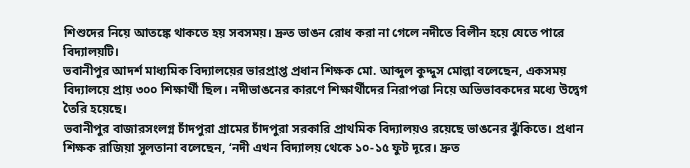শিশুদের নিয়ে আতঙ্কে থাকতে হয় সবসময়। দ্রুত ভাঙন রোধ করা না গেলে নদীতে বিলীন হয়ে যেতে পারে বিদ্যালয়টি।
ভবানীপুর আদর্শ মাধ্যমিক বিদ্যালয়ের ভারপ্রাপ্ত প্রধান শিক্ষক মো. আব্দুল কুদ্দুস মোল্লা বলেছেন, একসময় বিদ্যালয়ে প্রায় ৩০০ শিক্ষার্থী ছিল। নদীভাঙনের কারণে শিক্ষার্থীদের নিরাপত্তা নিয়ে অভিভাবকদের মধ্যে উদ্বেগ তৈরি হয়েছে।
ভবানীপুর বাজারসংলগ্ন চাঁদপুরা গ্রামের চাঁদপুরা সরকারি প্রাথমিক বিদ্যালয়ও রয়েছে ভাঙনের ঝুঁকিতে। প্রধান শিক্ষক রাজিয়া সুলতানা বলেছেন, ‘নদী এখন বিদ্যালয় থেকে ১০-১৫ ফুট দূরে। দ্রুত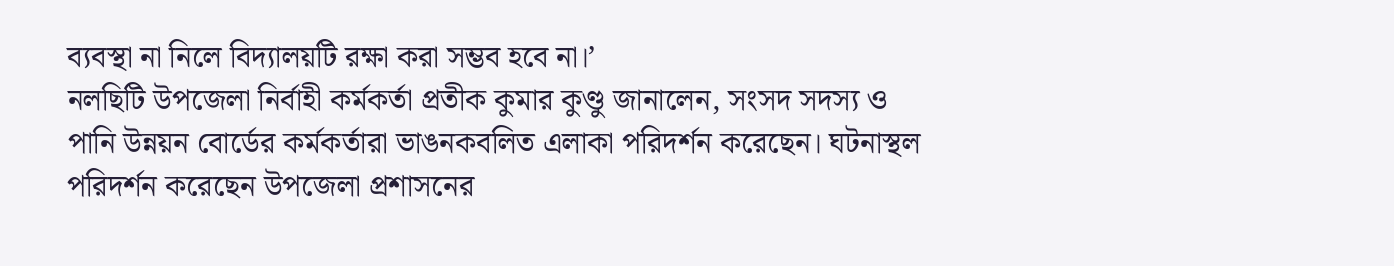ব্যবস্থা না নিলে বিদ্যালয়টি রক্ষা করা সম্ভব হবে না।’
নলছিটি উপজেলা নির্বাহী কর্মকর্তা প্রতীক কুমার কুণ্ডু জানালেন, সংসদ সদস্য ও পানি উন্নয়ন বোর্ডের কর্মকর্তারা ভাঙনকবলিত এলাকা পরিদর্শন করেছেন। ঘটনাস্থল পরিদর্শন করেছেন উপজেলা প্রশাসনের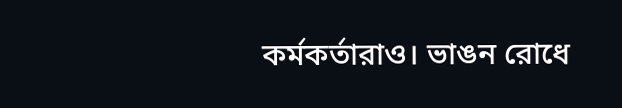কর্মকর্তারাও। ভাঙন রোধে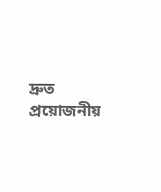দ্রুত প্রয়োজনীয়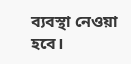ব্যবস্থা নেওয়া হবে।